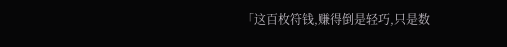「这百枚符钱,赚得倒是轻巧,只是数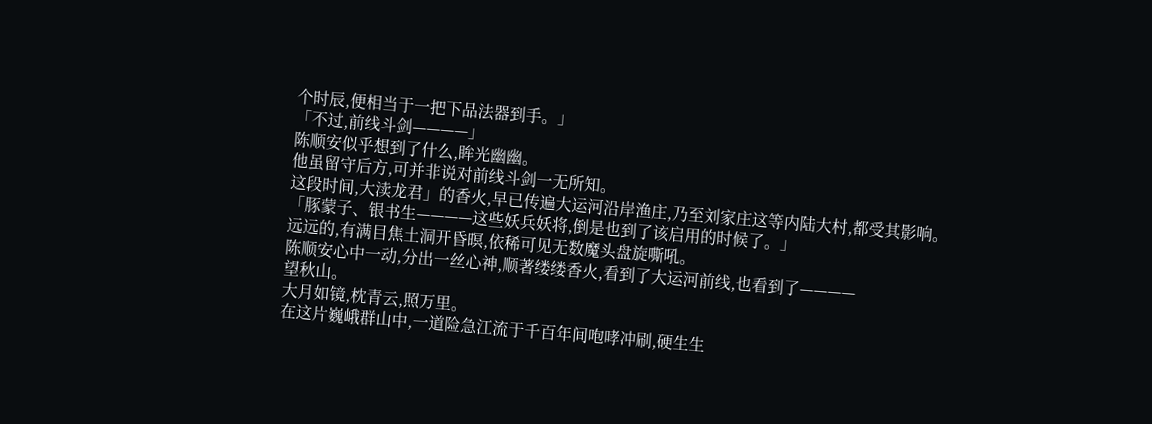个时辰,便相当于一把下品法器到手。」
「不过,前线斗剑————」
陈顺安似乎想到了什么,眸光幽幽。
他虽留守后方,可并非说对前线斗剑一无所知。
这段时间,大渎龙君」的香火,早已传遍大运河沿岸渔庄,乃至刘家庄这等内陆大村,都受其影响。
「豚蒙子、银书生————这些妖兵妖将,倒是也到了该启用的时候了。」
远远的,有满目焦土洞开昏暝,依稀可见无数魔头盘旋嘶吼。
陈顺安心中一动,分出一丝心神,顺著缕缕香火,看到了大运河前线,也看到了————
望秋山。
大月如镜,枕青云,照万里。
在这片巍峨群山中,一道险急江流于千百年间咆哮冲刷,硬生生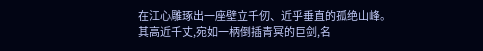在江心雕琢出一座壁立千仞、近乎垂直的孤绝山峰。
其高近千丈,宛如一柄倒插青冥的巨剑,名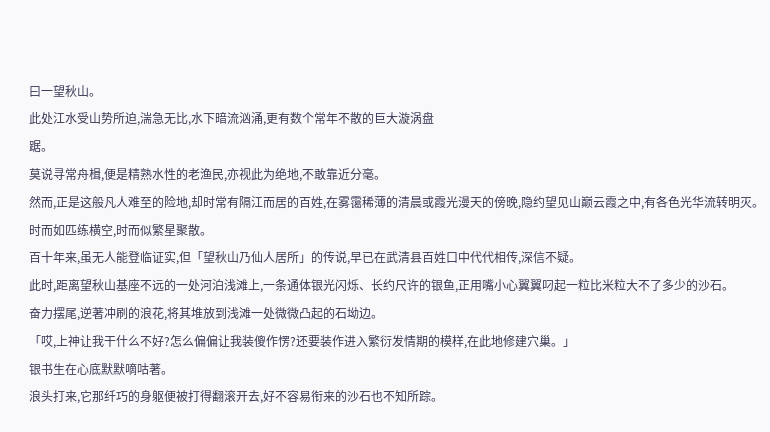曰一望秋山。
此处江水受山势所迫,湍急无比,水下暗流汹涌,更有数个常年不散的巨大漩涡盘
踞。
莫说寻常舟楫,便是精熟水性的老渔民,亦视此为绝地,不敢靠近分毫。
然而,正是这般凡人难至的险地,却时常有隔江而居的百姓,在雾霭稀薄的清晨或霞光漫天的傍晚,隐约望见山巅云霞之中,有各色光华流转明灭。
时而如匹练横空,时而似繁星聚散。
百十年来,虽无人能登临证实,但「望秋山乃仙人居所」的传说,早已在武清县百姓口中代代相传,深信不疑。
此时,距离望秋山基座不远的一处河泊浅滩上,一条通体银光闪烁、长约尺许的银鱼,正用嘴小心翼翼叼起一粒比米粒大不了多少的沙石。
奋力摆尾,逆著冲刷的浪花,将其堆放到浅滩一处微微凸起的石坳边。
「哎,上神让我干什么不好?怎么偏偏让我装傻作愣?还要装作进入繁衍发情期的模样,在此地修建穴巢。」
银书生在心底默默嘀咕著。
浪头打来,它那纤巧的身躯便被打得翻滚开去,好不容易衔来的沙石也不知所踪。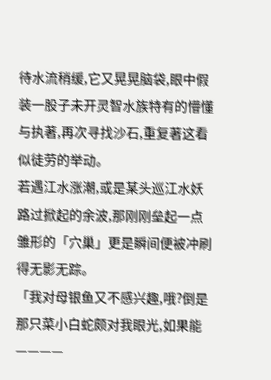待水流稍缓,它又晃晃脑袋,眼中假装一股子未开灵智水族特有的懵懂与执著,再次寻找沙石,重复著这看似徒劳的举动。
若遇江水涨潮,或是某头巡江水妖路过掀起的余波,那刚刚垒起一点雏形的「穴巢」更是瞬间便被冲刷得无影无踪。
「我对母银鱼又不感兴趣,哦?倒是那只菜小白蛇颇对我眼光,如果能————